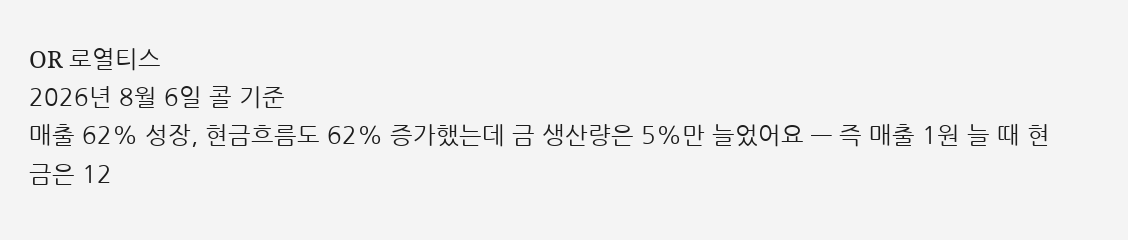OR 로열티스
2026년 8월 6일 콜 기준
매출 62% 성장, 현금흐름도 62% 증가했는데 금 생산량은 5%만 늘었어요 — 즉 매출 1원 늘 때 현금은 12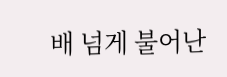배 넘게 불어난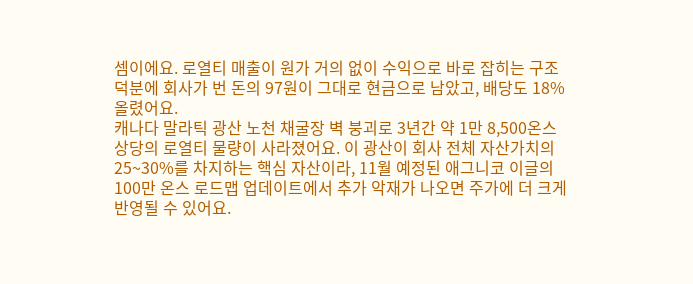셈이에요. 로열티 매출이 원가 거의 없이 수익으로 바로 잡히는 구조 덕분에 회사가 번 돈의 97원이 그대로 현금으로 남았고, 배당도 18% 올렸어요.
캐나다 말라틱 광산 노천 채굴장 벽 붕괴로 3년간 약 1만 8,500온스 상당의 로열티 물량이 사라졌어요. 이 광산이 회사 전체 자산가치의 25~30%를 차지하는 핵심 자산이라, 11월 예정된 애그니코 이글의 100만 온스 로드맵 업데이트에서 추가 악재가 나오면 주가에 더 크게 반영될 수 있어요.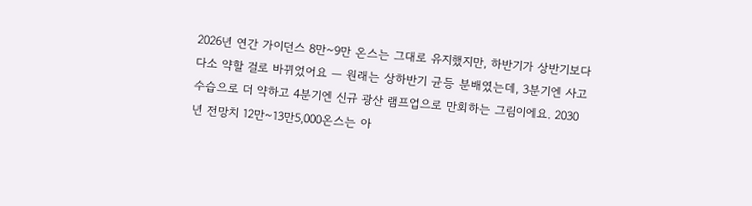2026년 연간 가이던스 8만~9만 온스는 그대로 유지했지만, 하반기가 상반기보다 다소 약할 걸로 바뀌었어요 — 원래는 상하반기 균등 분배였는데, 3분기엔 사고 수습으로 더 약하고 4분기엔 신규 광산 램프업으로 만회하는 그림이에요. 2030년 전망치 12만~13만5,000온스는 아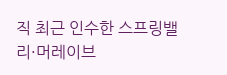직 최근 인수한 스프링밸리·머레이브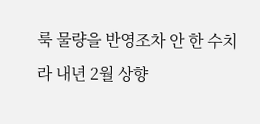룩 물량을 반영조차 안 한 수치라 내년 2월 상향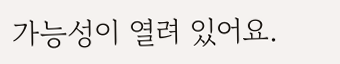가능성이 열려 있어요.